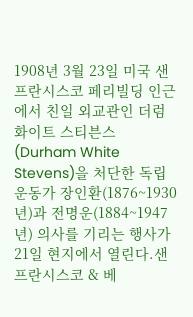1908년 3월 23일 미국 샌프란시스코 페리빌딩 인근에서 친일 외교관인 더럼 화이트 스티븐스(Durham White Stevens)을 처단한 독립운동가 장인환(1876~1930년)과 전명운(1884~1947년) 의사를 기리는 행사가 21일 현지에서 열린다.샌프란시스코 & 베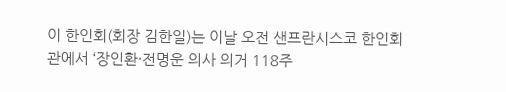이 한인회(회장 김한일)는 이날 오전 샌프란시스코 한인회관에서 ‘장인환·전명운 의사 의거 118주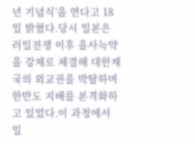년 기념식’을 연다고 18일 밝혔다.당시 일본은 러일전쟁 이후 을사늑약을 강제로 체결해 대한제국의 외교권을 박탈하며 한반도 지배를 본격화하고 있었다.이 과정에서 일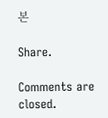본

Share.

Comments are closed.